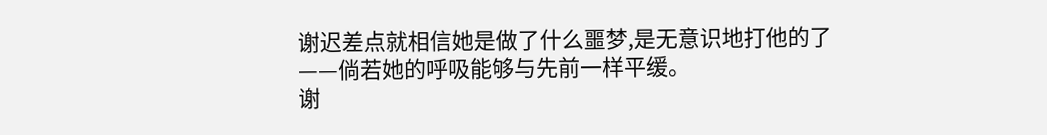谢迟差点就相信她是做了什么噩梦,是无意识地打他的了——倘若她的呼吸能够与先前一样平缓。
谢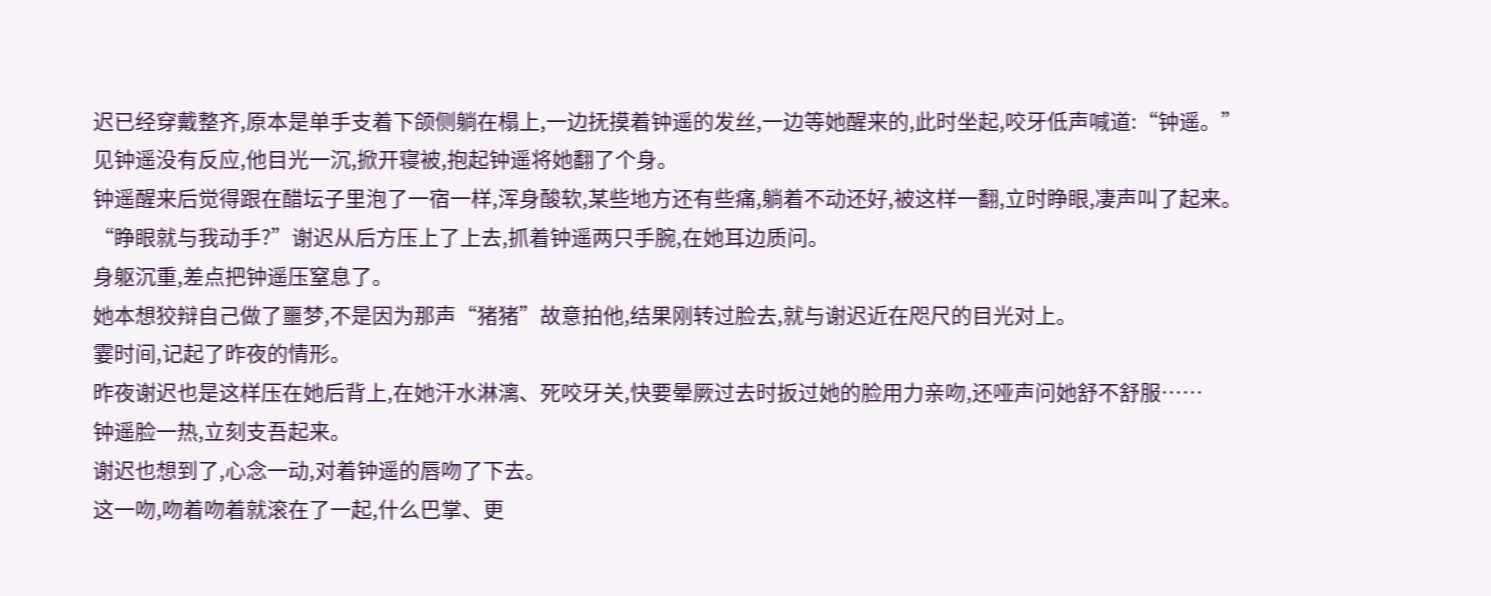迟已经穿戴整齐,原本是单手支着下颌侧躺在榻上,一边抚摸着钟遥的发丝,一边等她醒来的,此时坐起,咬牙低声喊道:“钟遥。”
见钟遥没有反应,他目光一沉,掀开寝被,抱起钟遥将她翻了个身。
钟遥醒来后觉得跟在醋坛子里泡了一宿一样,浑身酸软,某些地方还有些痛,躺着不动还好,被这样一翻,立时睁眼,凄声叫了起来。
“睁眼就与我动手?”谢迟从后方压上了上去,抓着钟遥两只手腕,在她耳边质问。
身躯沉重,差点把钟遥压窒息了。
她本想狡辩自己做了噩梦,不是因为那声“猪猪”故意拍他,结果刚转过脸去,就与谢迟近在咫尺的目光对上。
霎时间,记起了昨夜的情形。
昨夜谢迟也是这样压在她后背上,在她汗水淋漓、死咬牙关,快要晕厥过去时扳过她的脸用力亲吻,还哑声问她舒不舒服……
钟遥脸一热,立刻支吾起来。
谢迟也想到了,心念一动,对着钟遥的唇吻了下去。
这一吻,吻着吻着就滚在了一起,什么巴掌、更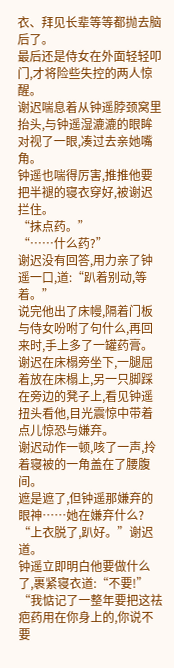衣、拜见长辈等等都抛去脑后了。
最后还是侍女在外面轻轻叩门,才将险些失控的两人惊醒。
谢迟喘息着从钟遥脖颈窝里抬头,与钟遥湿漉漉的眼眸对视了一眼,凑过去亲她嘴角。
钟遥也喘得厉害,推推他要把半褪的寝衣穿好,被谢迟拦住。
“抹点药。”
“……什么药?”
谢迟没有回答,用力亲了钟遥一口,道:“趴着别动,等着。”
说完他出了床幔,隔着门板与侍女吩咐了句什么,再回来时,手上多了一罐药膏。
谢迟在床榻旁坐下,一腿屈着放在床榻上,另一只脚踩在旁边的凳子上,看见钟遥扭头看他,目光震惊中带着点儿惊恐与嫌弃。
谢迟动作一顿,咳了一声,拎着寝被的一角盖在了腰腹间。
遮是遮了,但钟遥那嫌弃的眼神……她在嫌弃什么?
“上衣脱了,趴好。”谢迟道。
钟遥立即明白他要做什么了,裹紧寝衣道:“不要!”
“我惦记了一整年要把这祛疤药用在你身上的,你说不要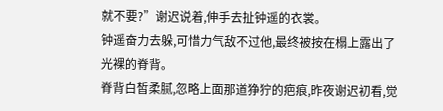就不要?”谢迟说着,伸手去扯钟遥的衣裳。
钟遥奋力去躲,可惜力气敌不过他,最终被按在榻上露出了光裸的脊背。
脊背白皙柔腻,忽略上面那道狰狞的疤痕,昨夜谢迟初看,觉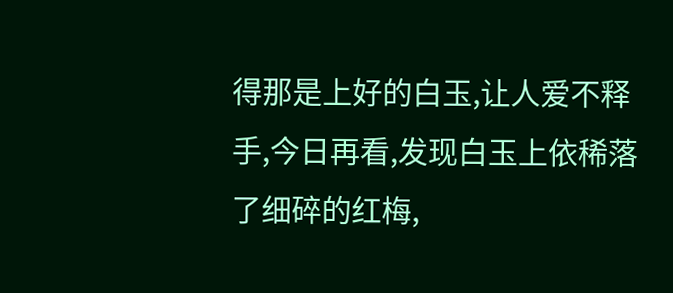得那是上好的白玉,让人爱不释手,今日再看,发现白玉上依稀落了细碎的红梅,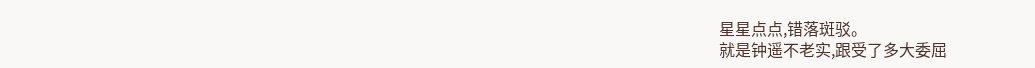星星点点,错落斑驳。
就是钟遥不老实,跟受了多大委屈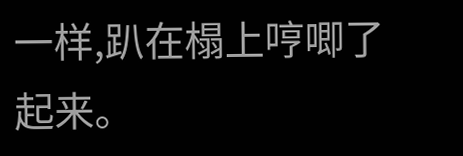一样,趴在榻上哼唧了起来。